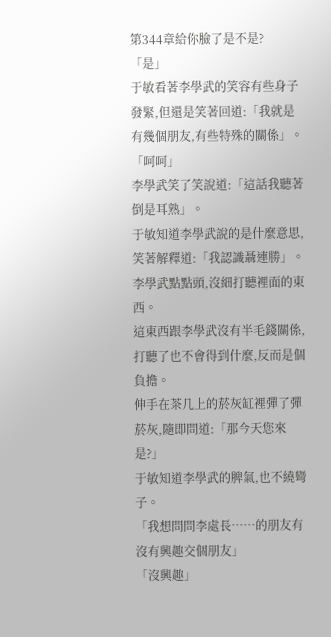第344章給你臉了是不是?
「是」
于敏看著李學武的笑容有些身子發緊,但還是笑著回道:「我就是有幾個朋友,有些特殊的關係」。
「呵呵」
李學武笑了笑說道:「這話我聽著倒是耳熟」。
于敏知道李學武說的是什麼意思,笑著解釋道:「我認識聶連勝」。
李學武點點頭,沒細打聽裡面的東西。
這東西跟李學武沒有半毛錢關係,打聽了也不會得到什麼,反而是個負擔。
伸手在茶几上的菸灰缸裡彈了彈菸灰,隨即問道:「那今天您來是?」
于敏知道李學武的脾氣,也不繞彎子。
「我想問問李處長……的朋友有沒有興趣交個朋友」
「沒興趣」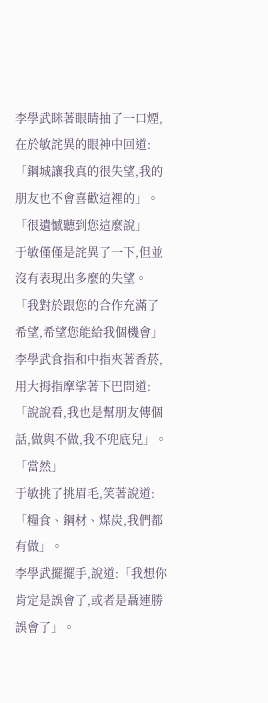李學武眯著眼睛抽了一口煙,在於敏詫異的眼神中回道:「鋼城讓我真的很失望,我的朋友也不會喜歡這裡的」。
「很遺憾聽到您這麼說」
于敏僅僅是詫異了一下,但並沒有表現出多麼的失望。
「我對於跟您的合作充滿了希望,希望您能給我個機會」
李學武食指和中指夾著香菸,用大拇指摩挲著下巴問道:「說說看,我也是幫朋友傳個話,做與不做,我不兜底兒」。
「當然」
于敏挑了挑眉毛,笑著說道:「糧食、鋼材、煤炭,我們都有做」。
李學武擺擺手,說道:「我想你肯定是誤會了,或者是聶連勝誤會了」。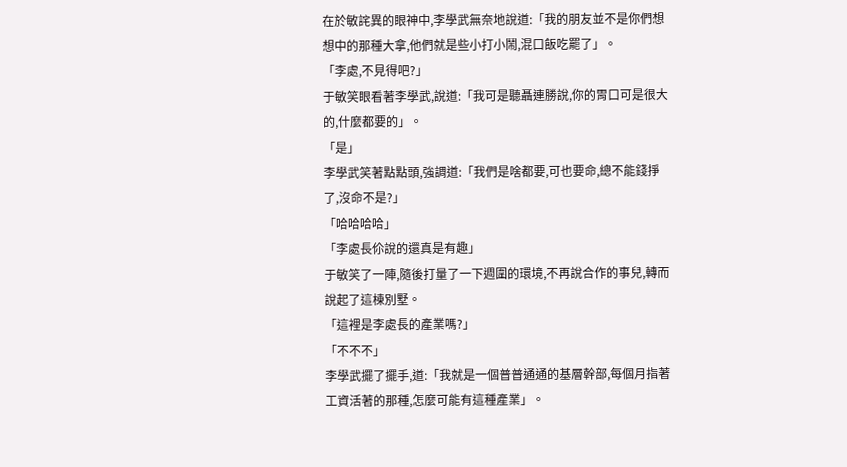在於敏詫異的眼神中,李學武無奈地說道:「我的朋友並不是你們想想中的那種大拿,他們就是些小打小鬧,混口飯吃罷了」。
「李處,不見得吧?」
于敏笑眼看著李學武,說道:「我可是聽聶連勝說,你的胃口可是很大的,什麼都要的」。
「是」
李學武笑著點點頭,強調道:「我們是啥都要,可也要命,總不能錢掙了,沒命不是?」
「哈哈哈哈」
「李處長伱說的還真是有趣」
于敏笑了一陣,隨後打量了一下週圍的環境,不再說合作的事兒,轉而說起了這棟別墅。
「這裡是李處長的產業嗎?」
「不不不」
李學武擺了擺手,道:「我就是一個普普通通的基層幹部,每個月指著工資活著的那種,怎麼可能有這種產業」。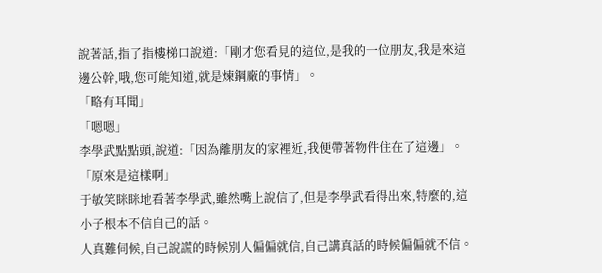說著話,指了指樓梯口說道:「剛才您看見的這位,是我的一位朋友,我是來這邊公幹,哦,您可能知道,就是煉鋼廠的事情」。
「略有耳聞」
「嗯嗯」
李學武點點頭,說道:「因為離朋友的家裡近,我便帶著物件住在了這邊」。
「原來是這樣啊」
于敏笑眯眯地看著李學武,雖然嘴上說信了,但是李學武看得出來,特麼的,這小子根本不信自己的話。
人真難伺候,自己說謊的時候別人偏偏就信,自己講真話的時候偏偏就不信。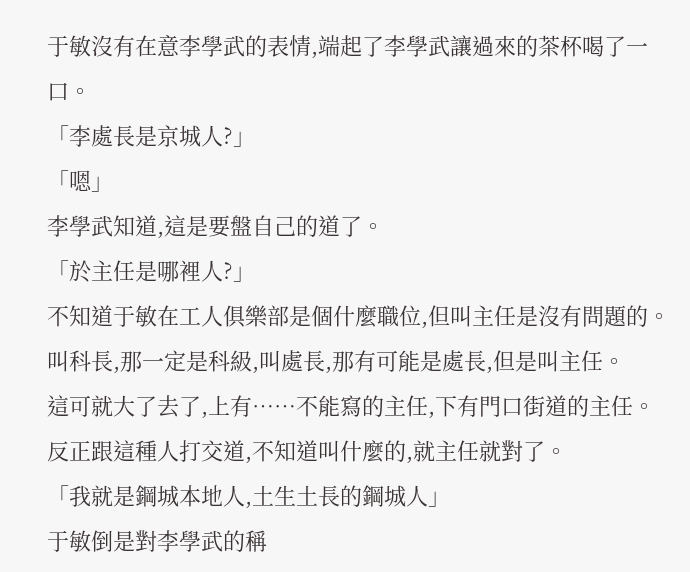于敏沒有在意李學武的表情,端起了李學武讓過來的茶杯喝了一口。
「李處長是京城人?」
「嗯」
李學武知道,這是要盤自己的道了。
「於主任是哪裡人?」
不知道于敏在工人俱樂部是個什麼職位,但叫主任是沒有問題的。
叫科長,那一定是科級,叫處長,那有可能是處長,但是叫主任。
這可就大了去了,上有……不能寫的主任,下有門口街道的主任。
反正跟這種人打交道,不知道叫什麼的,就主任就對了。
「我就是鋼城本地人,土生土長的鋼城人」
于敏倒是對李學武的稱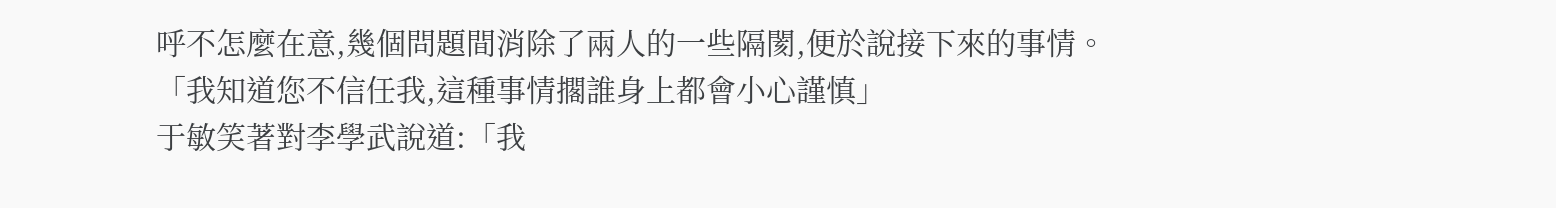呼不怎麼在意,幾個問題間消除了兩人的一些隔閡,便於說接下來的事情。
「我知道您不信任我,這種事情擱誰身上都會小心謹慎」
于敏笑著對李學武說道:「我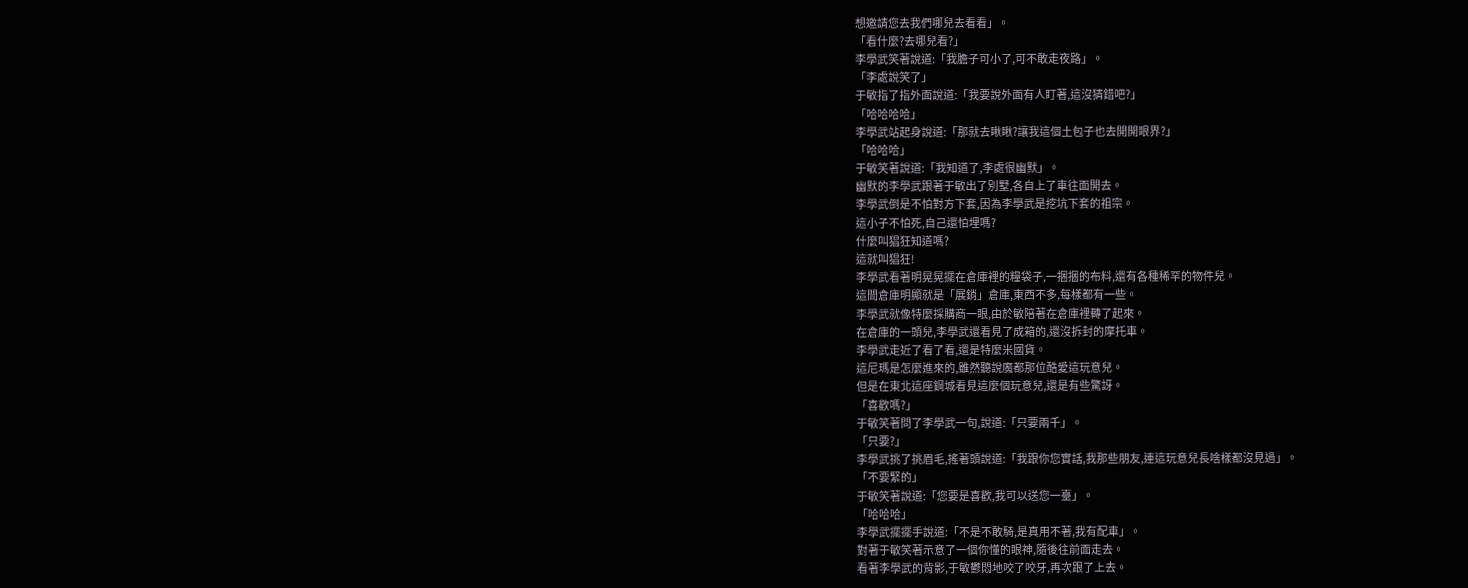想邀請您去我們哪兒去看看」。
「看什麼?去哪兒看?」
李學武笑著說道:「我膽子可小了,可不敢走夜路」。
「李處說笑了」
于敏指了指外面說道:「我要說外面有人盯著,這沒猜錯吧?」
「哈哈哈哈」
李學武站起身說道:「那就去瞅瞅?讓我這個土包子也去開開眼界?」
「哈哈哈」
于敏笑著說道:「我知道了,李處很幽默」。
幽默的李學武跟著于敏出了別墅,各自上了車往面開去。
李學武倒是不怕對方下套,因為李學武是挖坑下套的祖宗。
這小子不怕死,自己還怕埋嗎?
什麼叫猖狂知道嗎?
這就叫猖狂!
李學武看著明晃晃擺在倉庫裡的糧袋子,一捆捆的布料,還有各種稀罕的物件兒。
這間倉庫明顯就是「展銷」倉庫,東西不多,每樣都有一些。
李學武就像特麼採購商一眼,由於敏陪著在倉庫裡轉了起來。
在倉庫的一頭兒,李學武還看見了成箱的,還沒拆封的摩托車。
李學武走近了看了看,還是特麼米國貨。
這尼瑪是怎麼進來的,雖然聽說魔都那位酷愛這玩意兒。
但是在東北這座鋼城看見這麼個玩意兒,還是有些驚訝。
「喜歡嗎?」
于敏笑著問了李學武一句,說道:「只要兩千」。
「只要?」
李學武挑了挑眉毛,搖著頭說道:「我跟你您實話,我那些朋友,連這玩意兒長啥樣都沒見過」。
「不要緊的」
于敏笑著說道:「您要是喜歡,我可以送您一臺」。
「哈哈哈」
李學武擺擺手說道:「不是不敢騎,是真用不著,我有配車」。
對著于敏笑著示意了一個你懂的眼神,隨後往前面走去。
看著李學武的背影,于敏鬱悶地咬了咬牙,再次跟了上去。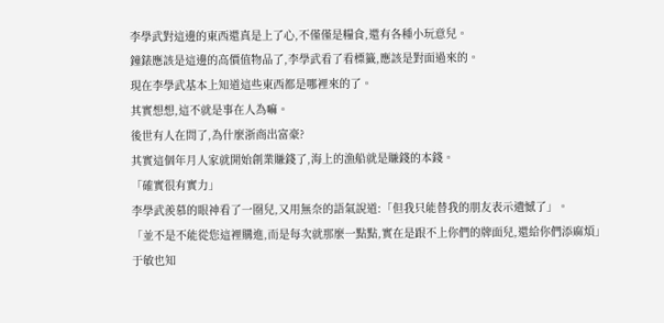李學武對這邊的東西還真是上了心,不僅僅是糧食,還有各種小玩意兒。
鐘錶應該是這邊的高價值物品了,李學武看了看標籤,應該是對面過來的。
現在李學武基本上知道這些東西都是哪裡來的了。
其實想想,這不就是事在人為嘛。
後世有人在問了,為什麼浙商出富豪?
其實這個年月人家就開始創業賺錢了,海上的漁船就是賺錢的本錢。
「確實很有實力」
李學武羨慕的眼神看了一圈兒,又用無奈的語氣說道:「但我只能替我的朋友表示遺憾了」。
「並不是不能從您這裡購進,而是每次就那麼一點點,實在是跟不上你們的牌面兒,還給你們添麻煩」
于敏也知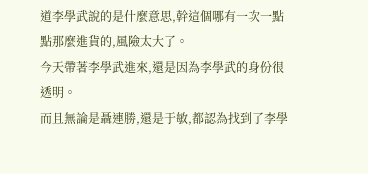道李學武說的是什麼意思,幹這個哪有一次一點點那麼進貨的,風險太大了。
今天帶著李學武進來,還是因為李學武的身份很透明。
而且無論是聶連勝,還是于敏,都認為找到了李學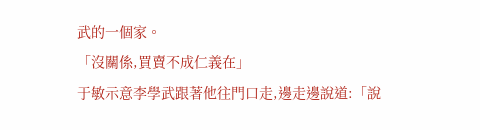武的一個家。
「沒關係,買賣不成仁義在」
于敏示意李學武跟著他往門口走,邊走邊說道:「說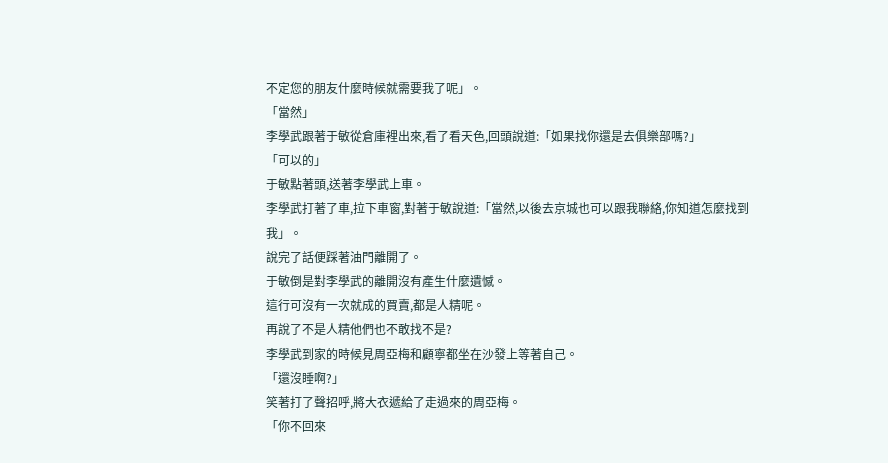不定您的朋友什麼時候就需要我了呢」。
「當然」
李學武跟著于敏從倉庫裡出來,看了看天色,回頭說道:「如果找你還是去俱樂部嗎?」
「可以的」
于敏點著頭,送著李學武上車。
李學武打著了車,拉下車窗,對著于敏說道:「當然,以後去京城也可以跟我聯絡,你知道怎麼找到我」。
說完了話便踩著油門離開了。
于敏倒是對李學武的離開沒有產生什麼遺憾。
這行可沒有一次就成的買賣,都是人精呢。
再說了不是人精他們也不敢找不是?
李學武到家的時候見周亞梅和顧寧都坐在沙發上等著自己。
「還沒睡啊?」
笑著打了聲招呼,將大衣遞給了走過來的周亞梅。
「你不回來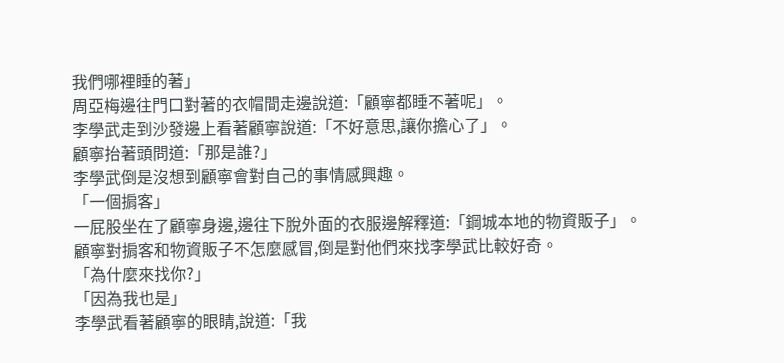我們哪裡睡的著」
周亞梅邊往門口對著的衣帽間走邊說道:「顧寧都睡不著呢」。
李學武走到沙發邊上看著顧寧說道:「不好意思,讓你擔心了」。
顧寧抬著頭問道:「那是誰?」
李學武倒是沒想到顧寧會對自己的事情感興趣。
「一個掮客」
一屁股坐在了顧寧身邊,邊往下脫外面的衣服邊解釋道:「鋼城本地的物資販子」。
顧寧對掮客和物資販子不怎麼感冒,倒是對他們來找李學武比較好奇。
「為什麼來找你?」
「因為我也是」
李學武看著顧寧的眼睛,說道:「我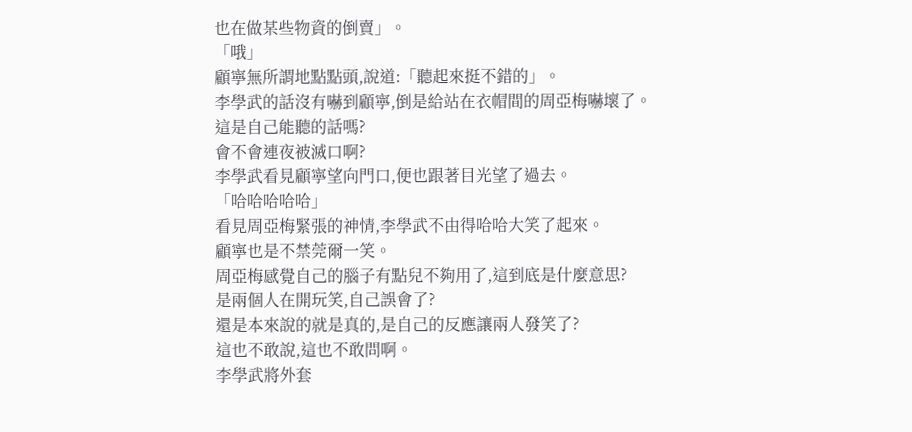也在做某些物資的倒賣」。
「哦」
顧寧無所謂地點點頭,說道:「聽起來挺不錯的」。
李學武的話沒有嚇到顧寧,倒是給站在衣帽間的周亞梅嚇壞了。
這是自己能聽的話嗎?
會不會連夜被滅口啊?
李學武看見顧寧望向門口,便也跟著目光望了過去。
「哈哈哈哈哈」
看見周亞梅緊張的神情,李學武不由得哈哈大笑了起來。
顧寧也是不禁莞爾一笑。
周亞梅感覺自己的腦子有點兒不夠用了,這到底是什麼意思?
是兩個人在開玩笑,自己誤會了?
還是本來說的就是真的,是自己的反應讓兩人發笑了?
這也不敢說,這也不敢問啊。
李學武將外套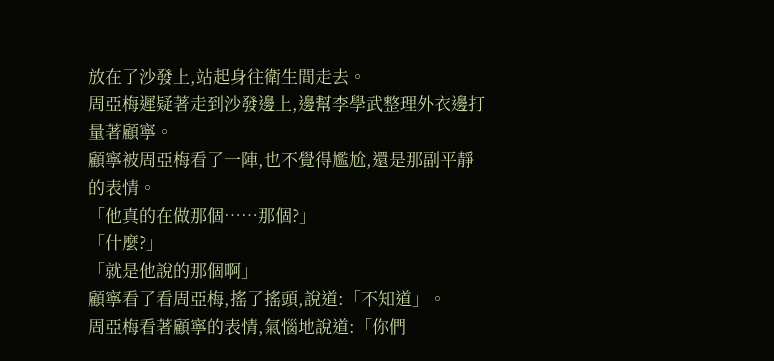放在了沙發上,站起身往衛生間走去。
周亞梅遲疑著走到沙發邊上,邊幫李學武整理外衣邊打量著顧寧。
顧寧被周亞梅看了一陣,也不覺得尷尬,還是那副平靜的表情。
「他真的在做那個……那個?」
「什麼?」
「就是他說的那個啊」
顧寧看了看周亞梅,搖了搖頭,說道:「不知道」。
周亞梅看著顧寧的表情,氣惱地說道:「你們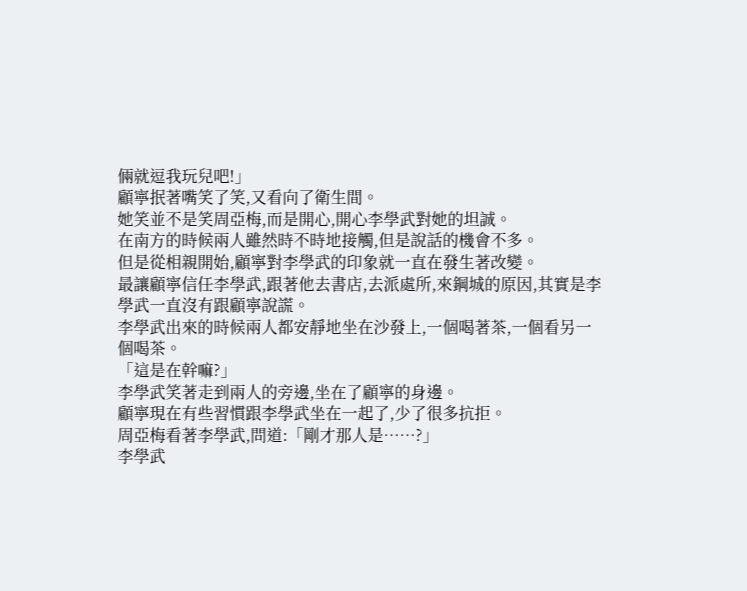倆就逗我玩兒吧!」
顧寧抿著嘴笑了笑,又看向了衛生間。
她笑並不是笑周亞梅,而是開心,開心李學武對她的坦誠。
在南方的時候兩人雖然時不時地接觸,但是說話的機會不多。
但是從相親開始,顧寧對李學武的印象就一直在發生著改變。
最讓顧寧信任李學武,跟著他去書店,去派處所,來鋼城的原因,其實是李學武一直沒有跟顧寧說謊。
李學武出來的時候兩人都安靜地坐在沙發上,一個喝著茶,一個看另一個喝茶。
「這是在幹嘛?」
李學武笑著走到兩人的旁邊,坐在了顧寧的身邊。
顧寧現在有些習慣跟李學武坐在一起了,少了很多抗拒。
周亞梅看著李學武,問道:「剛才那人是……?」
李學武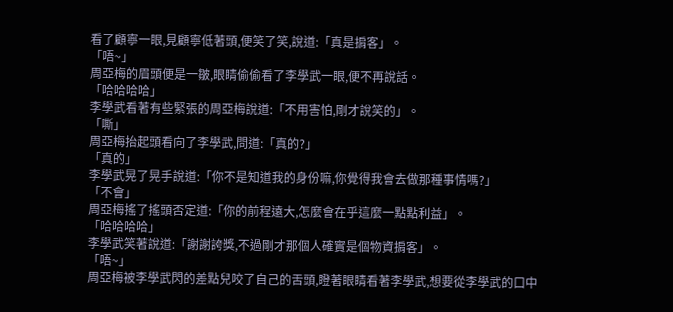看了顧寧一眼,見顧寧低著頭,便笑了笑,說道:「真是掮客」。
「唔~」
周亞梅的眉頭便是一皺,眼睛偷偷看了李學武一眼,便不再說話。
「哈哈哈哈」
李學武看著有些緊張的周亞梅說道:「不用害怕,剛才說笑的」。
「嘶」
周亞梅抬起頭看向了李學武,問道:「真的?」
「真的」
李學武晃了晃手說道:「你不是知道我的身份嘛,你覺得我會去做那種事情嗎?」
「不會」
周亞梅搖了搖頭否定道:「你的前程遠大,怎麼會在乎這麼一點點利益」。
「哈哈哈哈」
李學武笑著說道:「謝謝誇獎,不過剛才那個人確實是個物資掮客」。
「唔~」
周亞梅被李學武閃的差點兒咬了自己的舌頭,瞪著眼睛看著李學武,想要從李學武的口中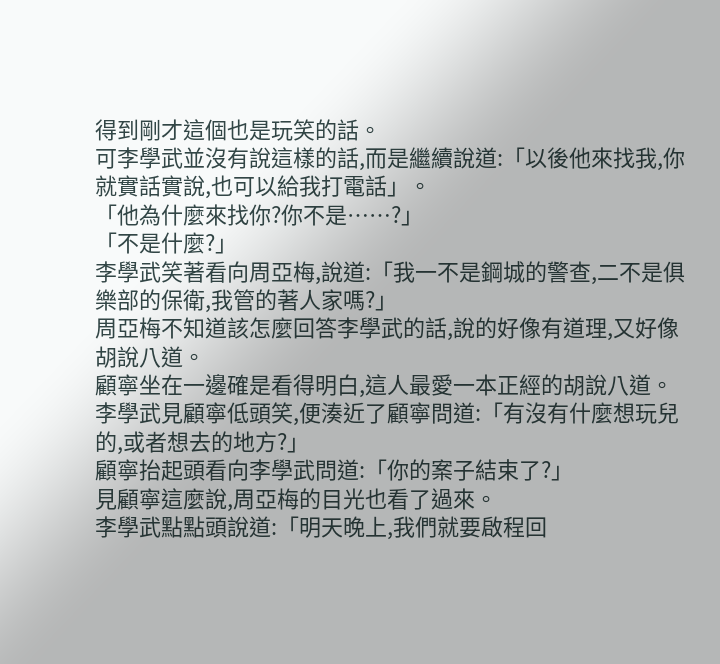得到剛才這個也是玩笑的話。
可李學武並沒有說這樣的話,而是繼續說道:「以後他來找我,你就實話實說,也可以給我打電話」。
「他為什麼來找你?你不是……?」
「不是什麼?」
李學武笑著看向周亞梅,說道:「我一不是鋼城的警查,二不是俱樂部的保衛,我管的著人家嗎?」
周亞梅不知道該怎麼回答李學武的話,說的好像有道理,又好像胡說八道。
顧寧坐在一邊確是看得明白,這人最愛一本正經的胡說八道。
李學武見顧寧低頭笑,便湊近了顧寧問道:「有沒有什麼想玩兒的,或者想去的地方?」
顧寧抬起頭看向李學武問道:「你的案子結束了?」
見顧寧這麼說,周亞梅的目光也看了過來。
李學武點點頭說道:「明天晚上,我們就要啟程回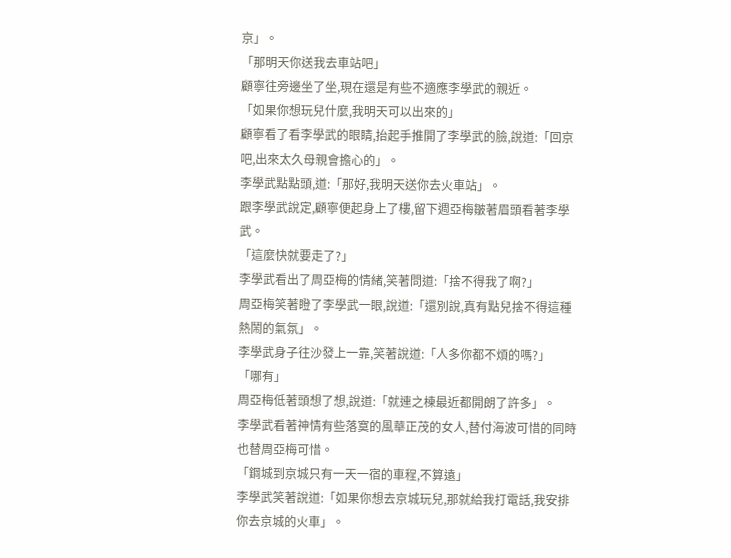京」。
「那明天你送我去車站吧」
顧寧往旁邊坐了坐,現在還是有些不適應李學武的親近。
「如果你想玩兒什麼,我明天可以出來的」
顧寧看了看李學武的眼睛,抬起手推開了李學武的臉,說道:「回京吧,出來太久母親會擔心的」。
李學武點點頭,道:「那好,我明天送你去火車站」。
跟李學武說定,顧寧便起身上了樓,留下週亞梅皺著眉頭看著李學武。
「這麼快就要走了?」
李學武看出了周亞梅的情緒,笑著問道:「捨不得我了啊?」
周亞梅笑著瞪了李學武一眼,說道:「還別說,真有點兒捨不得這種熱鬧的氣氛」。
李學武身子往沙發上一靠,笑著說道:「人多你都不煩的嗎?」
「哪有」
周亞梅低著頭想了想,說道:「就連之棟最近都開朗了許多」。
李學武看著神情有些落寞的風華正茂的女人,替付海波可惜的同時也替周亞梅可惜。
「鋼城到京城只有一天一宿的車程,不算遠」
李學武笑著說道:「如果你想去京城玩兒,那就給我打電話,我安排你去京城的火車」。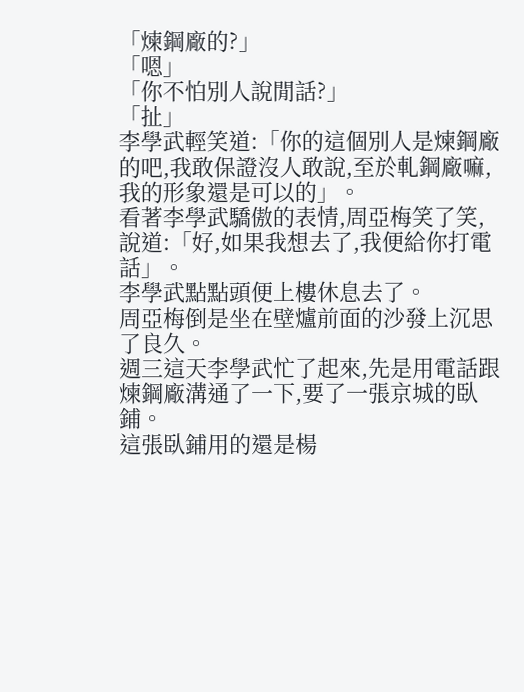「煉鋼廠的?」
「嗯」
「你不怕別人說閒話?」
「扯」
李學武輕笑道:「你的這個別人是煉鋼廠的吧,我敢保證沒人敢說,至於軋鋼廠嘛,我的形象還是可以的」。
看著李學武驕傲的表情,周亞梅笑了笑,說道:「好,如果我想去了,我便給你打電話」。
李學武點點頭便上樓休息去了。
周亞梅倒是坐在壁爐前面的沙發上沉思了良久。
週三這天李學武忙了起來,先是用電話跟煉鋼廠溝通了一下,要了一張京城的臥鋪。
這張臥鋪用的還是楊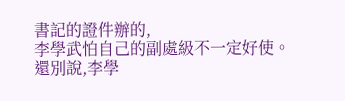書記的證件辦的,
李學武怕自己的副處級不一定好使。
還別說,李學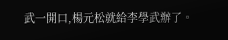武一開口,楊元松就給李學武辦了。